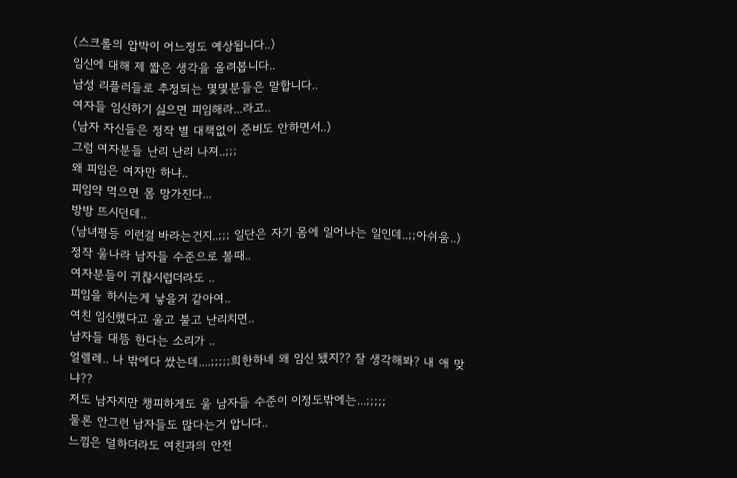(스크롤의 압박이 어느정도 예상됩니다..)
임신에 대해 제 짧은 생각을 올려봅니다..
남성 리플러들로 추정되는 몇몇분들은 말합니다..
여자들 임신하기 싫으면 피임해라...라고..
(남자 자신들은 정작 별 대책없이 준비도 안하면서..)
그럼 여자분들 난리 난리 나져..;;;
왜 피임은 여자만 하냐..
피임약 먹으면 몸 망가진다...
방방 뜨시던데..
(남녀평등 이런걸 바라는건지..;;; 일단은 자기 몸에 일어나는 일인데..;;아쉬움..)
정작 울나라 남자들 수준으로 볼때..
여자분들이 귀찮시럽더라도 ..
피임을 하시는게 낳을거 같아여..
여친 임신했다고 울고 불고 난리치면..
남자들 대뜸 한다는 소리가 ..
얼렐레.. 나 밖에다 쌌는데....;;;;;희한하네 왜 임신 됐지?? 잘 생각해봐? 내 애 맞냐??
저도 남자지만 챙피하게도 울 남자들 수준이 이정도밖에는...;;;;;
물론 안그런 남자들도 많다는거 압니다..
느낌은 덜하더라도 여친과의 안전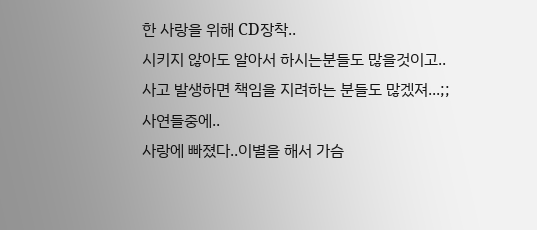한 사랑을 위해 CD장착..
시키지 않아도 알아서 하시는분들도 많을것이고..
사고 발생하면 책임을 지려하는 분들도 많겠져...;;
사연들중에..
사랑에 빠졌다..이별을 해서 가슴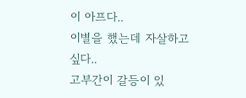이 아프다..
이별을 했는데 자살하고 싶다..
고부간이 갈등이 있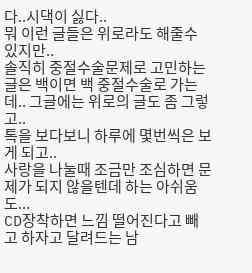다..시댁이 싫다..
뭐 이런 글들은 위로라도 해줄수 있지만..
솔직히 중절수술문제로 고민하는 글은 백이면 백 중절수술로 가는데.. 그글에는 위로의 글도 좀 그렇고..
톡을 보다보니 하루에 몇번씩은 보게 되고..
사랑을 나눌때 조금만 조심하면 문제가 되지 않을텐데 하는 아쉬움도...
CD장착하면 느낌 떨어진다고 빼고 하자고 달려드는 남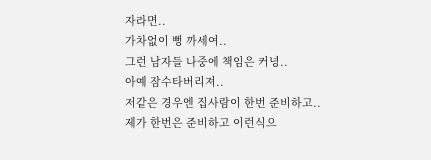자라면..
가차없이 뻥 까세여..
그런 남자들 나중에 책임은 커녕..
아예 잠수타버리져..
저같은 경우엔 집사람이 한번 준비하고..
제가 한번은 준비하고 이런식으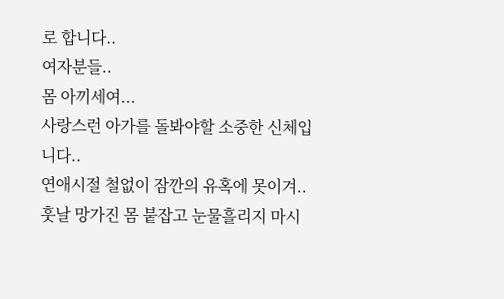로 합니다..
여자분들..
몸 아끼세여...
사랑스런 아가를 돌봐야할 소중한 신체입니다..
연애시절 철없이 잠깐의 유혹에 못이겨..
훗날 망가진 몸 붙잡고 눈물흘리지 마시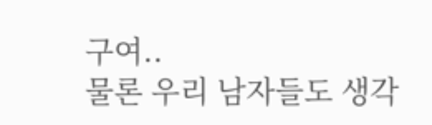구여..
물론 우리 남자들도 생각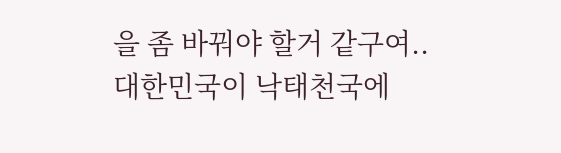을 좀 바꿔야 할거 같구여..
대한민국이 낙태천국에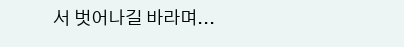서 벗어나길 바라며...